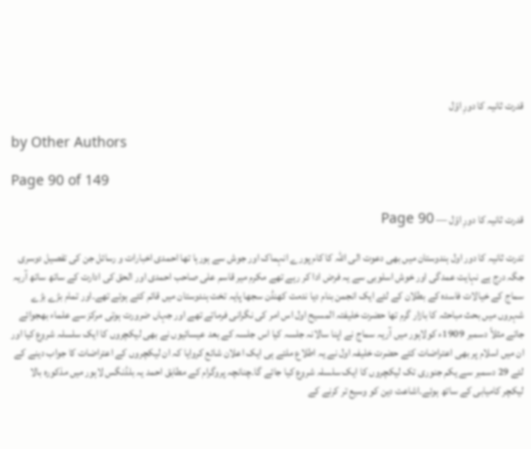قدرت ثانیہ کا دورِ اوّل

by Other Authors

Page 90 of 149

قدرت ثانیہ کا دورِ اوّل — Page 90

تدرت ثانیہ کا دور اول ہندوستان میں بھی دعوت الی اللہ کا کام پورے انہماک اور جوش سے ہورہا تھا احمدی اخبارات و رسائل جن کی تفصیل دوسری جگہ درج ہے نہایت عمدگی اور خوش اسلوبی سے یہ فرض ادا کر رہے تھے مکرم میر قاسم علی صاحب احمدی اور الحق کی ادارت کے ساتھ ساتھ آریہ سماج کے خیالات فاسدہ کے بطلان کے لئے ایک انجمن بنام دیا ندمت کھنڈن سجھا پایہ تخت ہندوستان میں قائم کئے ہوئے تھے۔اور تمام بڑے بڑے شہروں میں بحث مباحثہ کا بازار گرم تھا حضرت خلیفتہ المسیح اول اس امر کی نگرانی فرماتے تھے اور جہاں ضرورت ہوتی مرکز سے علماء بھجوائے جاتے مثلاً دسمبر 1909ء کولاہور میں آریہ سماج نے اپنا سالانہ جلسہ کیا اس جلسہ کے بعد عیسائیوں نے بھی لیکچروں کا ایک سلسلہ شروع کیا اور ان میں اسلام پر بھی اعتراضات کئے حضرت خلیفہ اول نے یہ اطلاع ملتے ہی ایک اعلان شائع کروایا کہ ان لیکچروں کے اعتراضات کا جواب دینے کے لئے 29 دسمبر سے یکم جنوری تک لیکچروں کا ایک سلسلہ شروع کیا جائے گا۔چنانچہ پروگرام کے مطابق احمد یہ بلڈنگس لاہور میں مذکورہ بالا لیکچر کامیابی کے ساتھ ہوئے۔اشاعت دین کو وسیع تر کرنے کے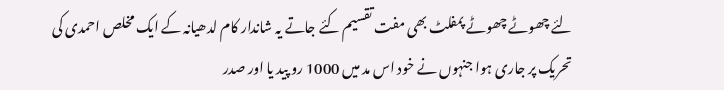لئے چھوٹے چھوٹے پمفلٹ بھی مفت تقسیم کئے جاتے یہ شاندار کام لدھیانہ کے ایک مخلص احمدی کی تحریک پر جاری ہوا جنہوں نے خود اس مد میں 1000 رو پید یا اور صدر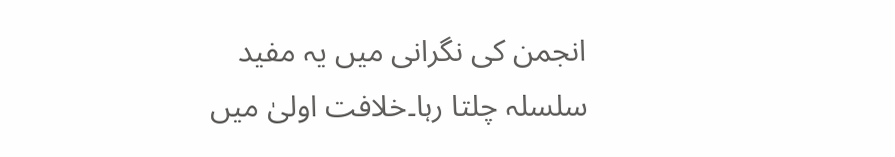انجمن کی نگرانی میں یہ مفید سلسلہ چلتا رہا۔خلافت اولیٰ میں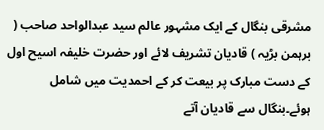مشرقی بنگال کے ایک مشہور عالم سید عبدالواحد صاحب ( برہمن بڑیہ ) قادیان تشریف لائے اور حضرت خلیفہ اسیح اول کے دست مبارک پر بیعت کر کے احمدیت میں شامل ہوئے۔بنگال سے قادیان آتے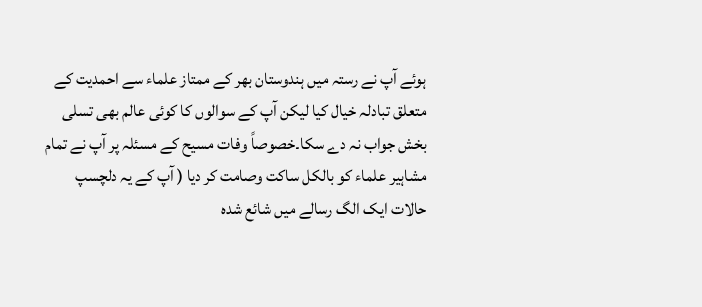ہوئے آپ نے رستہ میں ہندوستان بھر کے ممتاز علماء سے احمدیت کے متعلق تبادلہ خیال کیا لیکن آپ کے سوالوں کا کوئی عالم بھی تسلی بخش جواب نہ دے سکا۔خصوصاً وفات مسیح کے مسئلہ پر آپ نے تمام مشاہیر علماء کو بالکل ساکت وصامت کر دیا ( آپ کے یہ دلچسپ حالات ایک الگ رسالے میں شائع شدہ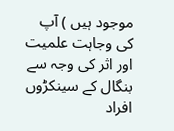موجود ہیں ) آپ کی وجاہت علمیت اور اثر کی وجہ سے بنگال کے سینکڑوں افراد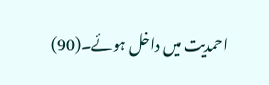احمدیت میں داخل ہوئے۔(90)